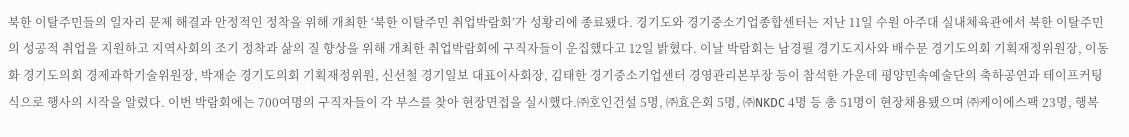북한 이탈주민들의 일자리 문제 해결과 안정적인 정착을 위해 개최한 ‘북한 이탈주민 취업박람회’가 성황리에 종료됐다. 경기도와 경기중소기업종합센터는 지난 11일 수원 아주대 실내체육관에서 북한 이탈주민의 성공적 취업을 지원하고 지역사회의 조기 정착과 삶의 질 향상을 위해 개최한 취업박람회에 구직자들이 운집했다고 12일 밝혔다. 이날 박람회는 남경필 경기도지사와 배수문 경기도의회 기획재정위원장, 이동화 경기도의회 경제과학기술위원장, 박재순 경기도의회 기획재정위원, 신선철 경기일보 대표이사회장, 김태한 경기중소기업센터 경영관리본부장 등이 참석한 가운데 평양민속예술단의 축하공연과 테이프커팅식으로 행사의 시작을 알렸다. 이번 박람회에는 700여명의 구직자들이 각 부스를 찾아 현장면접을 실시했다.㈜호인건설 5명, ㈜효은회 5명, ㈜NKDC 4명 등 총 51명이 현장채용됐으며 ㈜케이에스팩 23명, 행복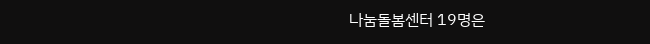나눔돌봄센터 19명은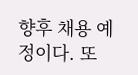향후 채용 예정이다. 또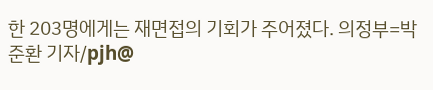한 203명에게는 재면접의 기회가 주어졌다. 의정부=박준환 기자/pjh@